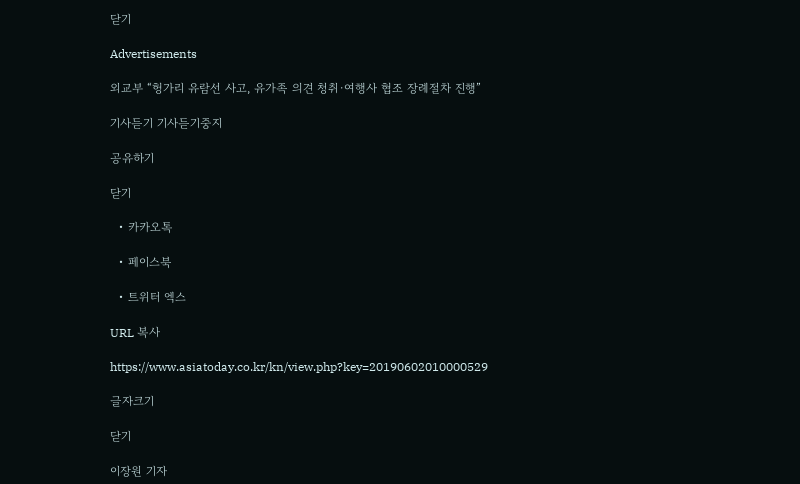닫기

Advertisements

외교부 “헝가리 유람선 사고, 유가족 의견 청취·여행사 협조 장례절차 진행”

기사듣기 기사듣기중지

공유하기

닫기

  • 카카오톡

  • 페이스북

  • 트위터 엑스

URL 복사

https://www.asiatoday.co.kr/kn/view.php?key=20190602010000529

글자크기

닫기

이장원 기자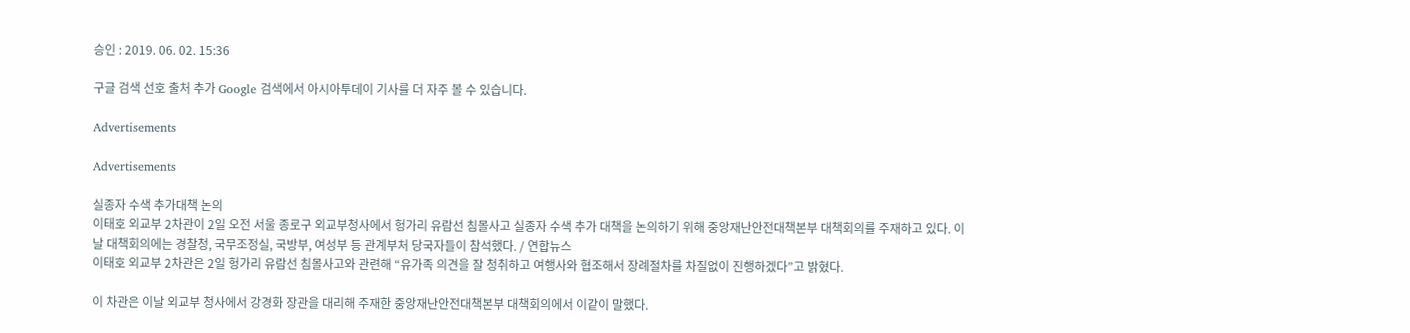승인 : 2019. 06. 02. 15:36

구글 검색 선호 출처 추가 Google 검색에서 아시아투데이 기사를 더 자주 볼 수 있습니다.

Advertisements

Advertisements

실종자 수색 추가대책 논의
이태호 외교부 2차관이 2일 오전 서울 종로구 외교부청사에서 헝가리 유람선 침몰사고 실종자 수색 추가 대책을 논의하기 위해 중앙재난안전대책본부 대책회의를 주재하고 있다. 이날 대책회의에는 경찰청, 국무조정실, 국방부, 여성부 등 관계부처 당국자들이 참석했다. / 연합뉴스
이태호 외교부 2차관은 2일 헝가리 유람선 침몰사고와 관련해 “유가족 의견을 잘 청취하고 여행사와 협조해서 장례절차를 차질없이 진행하겠다”고 밝혔다.

이 차관은 이날 외교부 청사에서 강경화 장관을 대리해 주재한 중앙재난안전대책본부 대책회의에서 이같이 말했다.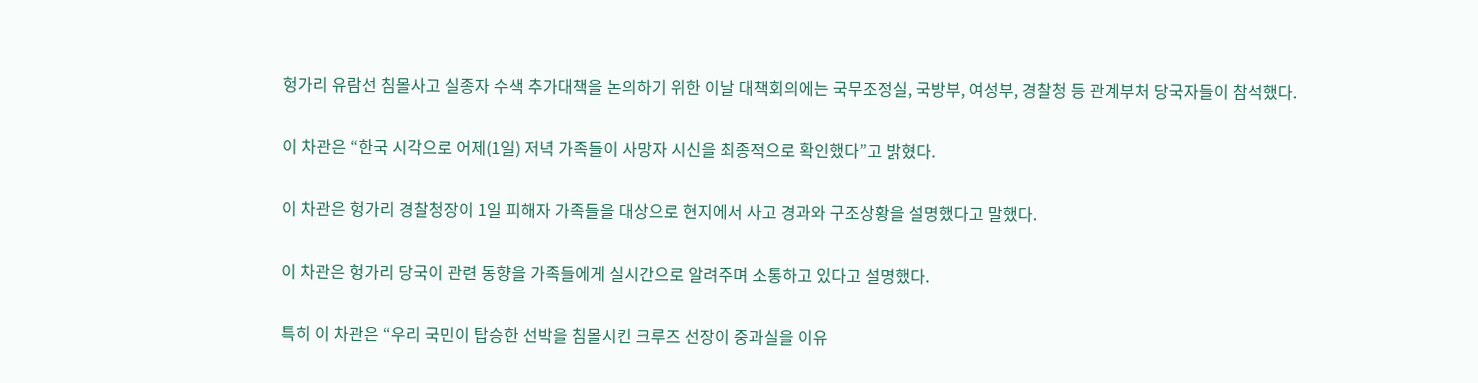헝가리 유람선 침몰사고 실종자 수색 추가대책을 논의하기 위한 이날 대책회의에는 국무조정실, 국방부, 여성부, 경찰청 등 관계부처 당국자들이 참석했다.

이 차관은 “한국 시각으로 어제(1일) 저녁 가족들이 사망자 시신을 최종적으로 확인했다”고 밝혔다.

이 차관은 헝가리 경찰청장이 1일 피해자 가족들을 대상으로 현지에서 사고 경과와 구조상황을 설명했다고 말했다.

이 차관은 헝가리 당국이 관련 동향을 가족들에게 실시간으로 알려주며 소통하고 있다고 설명했다.

특히 이 차관은 “우리 국민이 탑승한 선박을 침몰시킨 크루즈 선장이 중과실을 이유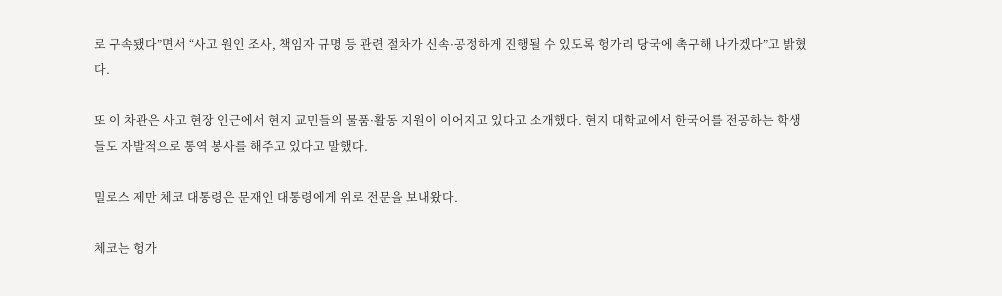로 구속됐다”면서 “사고 원인 조사, 책임자 규명 등 관련 절차가 신속·공정하게 진행될 수 있도록 헝가리 당국에 촉구해 나가겠다”고 밝혔다.

또 이 차관은 사고 현장 인근에서 현지 교민들의 물품·활동 지원이 이어지고 있다고 소개했다. 현지 대학교에서 한국어를 전공하는 학생들도 자발적으로 통역 봉사를 해주고 있다고 말했다.

밀로스 제만 체코 대통령은 문재인 대통령에게 위로 전문을 보내왔다.

체코는 헝가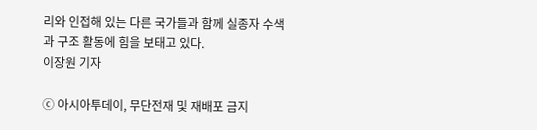리와 인접해 있는 다른 국가들과 함께 실종자 수색과 구조 활동에 힘을 보태고 있다.
이장원 기자

ⓒ 아시아투데이, 무단전재 및 재배포 금지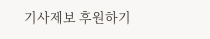기사제보 후원하기